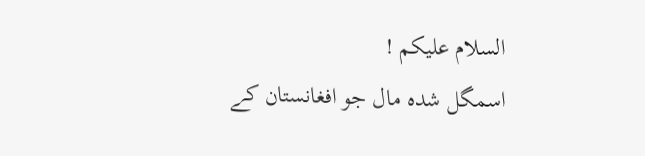السلام علیکم !
اسمگل شدہ مال جو افغانستان کے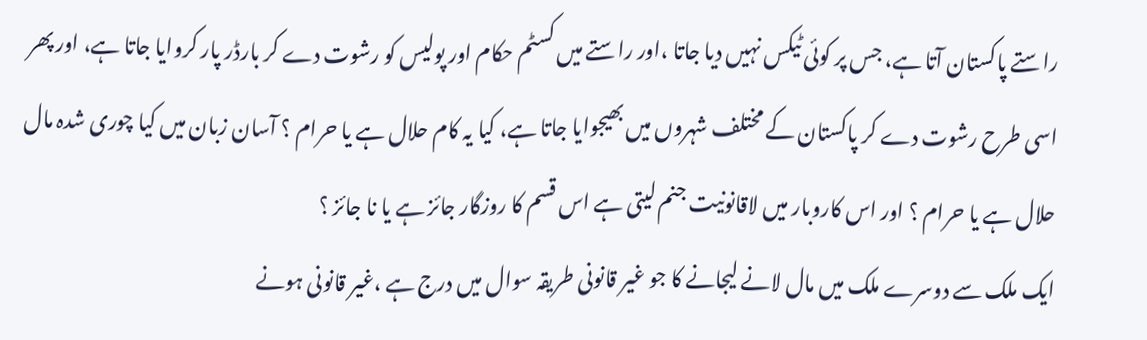راستے پاکستان آتا ہے، جس پر کوئی ٹیکس نہیں دیا جاتا ،اور راستے میں کسٹم حکام اور پولیس کو رشوت دے کر بارڈر پار کروایا جاتا ہے، اور پھر اسی طرح رشوت دے کر پاکستان کے مختلف شہروں میں بھیجوایا جاتا ہے، کیا یہ کام حلال ہے یا حرام ؟ آسان زبان میں کیا چوری شدہ مال حلال ہے یا حرام ؟ اور اس کاروبار میں لاقانونیت جنم لیتی ہے اس قسم کا روزگار جائز ہے یا نا جائز ؟
ایک ملک سے دوسرے ملک میں مال لانے لیجانے کا جو غیر قانونی طریقہ سوال میں درج ہے ،غیر قانونی ہونے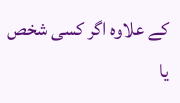کے علاوہ اگر کسی شخص یا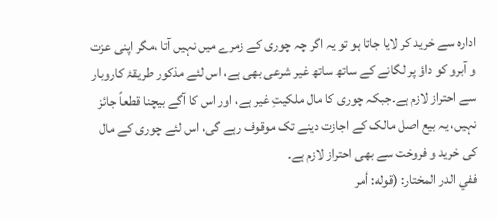ادارہ سے خرید کر لایا جاتا ہو تو یہ اگر چہ چوری کے زمرے میں نہیں آتا ،مگر اپنی عزت و آبرو کو داؤ پر لگانے کے ساتھ ساتھ غیر شرعی بھی ہے، اس لئے مذکور طریقۂ کاروبار سے احتراز لازم ہے۔جبکہ چوری کا مال ملکیتِ غیر ہے، اور اس کا آگے بیچنا قطعاً جائز نہیں، یہ بیع اصل مالک کے اجازت دینے تک موقوف رہے گی، اس لئے چوری کے مال کی خرید و فروخت سے بھی احتراز لازم ہے۔
ففي الدر المختار: (قوله: أمر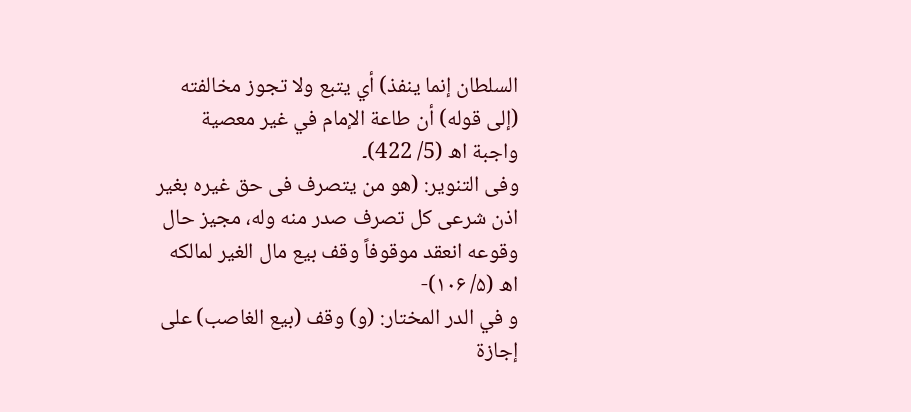السلطان إنما ينفذ) أي يتبع ولا تجوز مخالفته (إلی قوله) أن طاعة الإمام في غير معصية واجبة اھ (5/ 422)۔
وفى التنوير: (هو من يتصرف فی حق غیرہ بغیر اذن شرعی کل تصرف صدر منه وله، مجیز حال وقوعه انعقد موقوفاً وقف بيع مال الغير لمالكه اھ (۵/ ۱۰۶)-
و في الدر المختار: (و) وقف (بيع الغاصب) على إجازة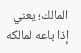المالك؛ يعني إذا باعه لمالكه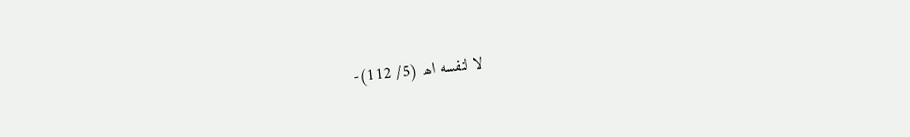لا لنفسه اھ (5/ 112)-